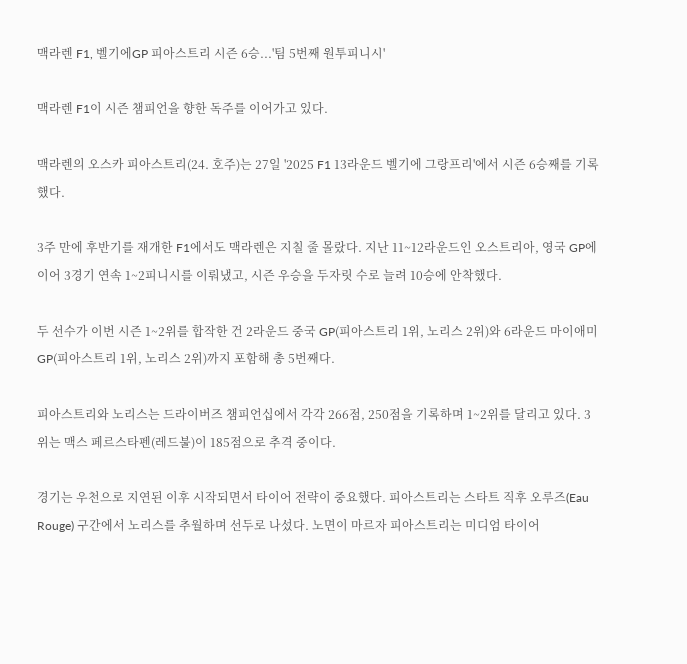맥라렌 F1, 벨기에GP 피아스트리 시즌 6승...'팀 5번째 원투피니시'

맥라렌 F1이 시즌 챔피언을 향한 독주를 이어가고 있다.

맥라렌의 오스카 피아스트리(24. 호주)는 27일 '2025 F1 13라운드 벨기에 그랑프리'에서 시즌 6승째를 기록했다.

3주 만에 후반기를 재개한 F1에서도 맥라렌은 지칠 줄 몰랐다. 지난 11~12라운드인 오스트리아, 영국 GP에 이어 3경기 연속 1~2피니시를 이뤄냈고, 시즌 우승을 두자릿 수로 늘려 10승에 안착했다.

두 선수가 이번 시즌 1~2위를 합작한 건 2라운드 중국 GP(피아스트리 1위, 노리스 2위)와 6라운드 마이애미 GP(피아스트리 1위, 노리스 2위)까지 포함해 총 5번째다.

피아스트리와 노리스는 드라이버즈 챔피언십에서 각각 266점, 250점을 기록하며 1~2위를 달리고 있다. 3위는 맥스 페르스타펜(레드불)이 185점으로 추격 중이다.

경기는 우천으로 지연된 이후 시작되면서 타이어 전략이 중요했다. 피아스트리는 스타트 직후 오루즈(Eau Rouge) 구간에서 노리스를 추월하며 선두로 나섰다. 노면이 마르자 피아스트리는 미디엄 타이어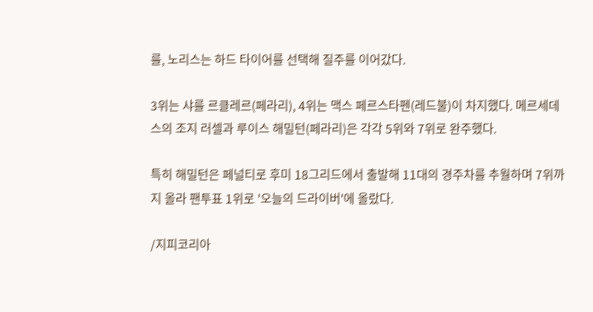를, 노리스는 하드 타이어를 선택해 질주를 이어갔다.

3위는 샤를 르클레르(페라리), 4위는 맥스 페르스타펜(레드불)이 차지했다. 메르세데스의 조지 러셀과 루이스 해밀턴(페라리)은 각각 5위와 7위로 완주했다.

특히 해밀턴은 페널티로 후미 18그리드에서 출발해 11대의 경주차를 추월하며 7위까지 올라 팬투표 1위로 '오늘의 드라이버'에 올랐다.

/지피코리아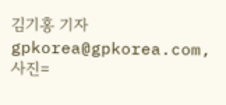김기홍 기자 gpkorea@gpkorea.com, 사진=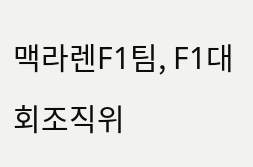맥라렌F1팀, F1대회조직위